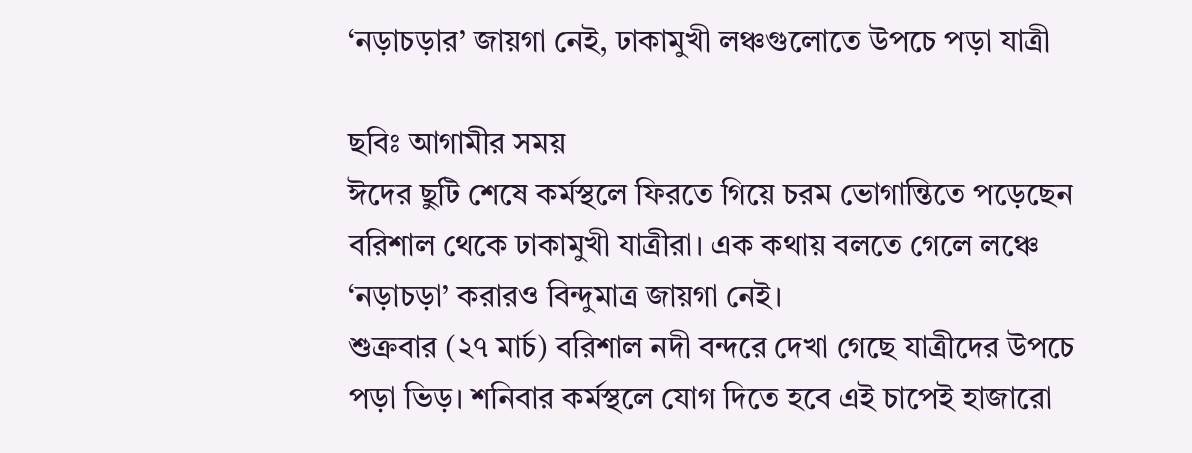‘নড়াচড়ার’ জায়গা নেই, ঢাকামুখী লঞ্চগুলোতে উপচে পড়া যাত্রী

ছবিঃ আগামীর সময়
ঈদের ছুটি শেষে কর্মস্থলে ফিরতে গিয়ে চরম ভোগান্তিতে পড়েছেন বরিশাল থেকে ঢাকামুখী যাত্রীরা। এক কথায় বলতে গেলে লঞ্চে ‘নড়াচড়া’ করারও বিন্দুমাত্র জায়গা নেই।
শুক্রবার (২৭ মার্চ) বরিশাল নদী বন্দরে দেখা গেছে যাত্রীদের উপচে পড়া ভিড়। শনিবার কর্মস্থলে যোগ দিতে হবে এই চাপেই হাজারো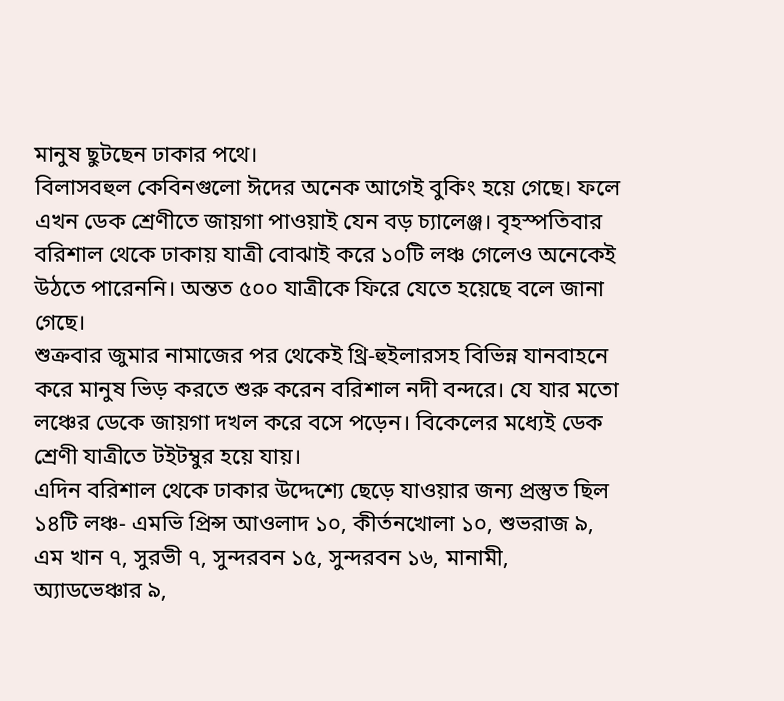মানুষ ছুটছেন ঢাকার পথে।
বিলাসবহুল কেবিনগুলো ঈদের অনেক আগেই বুকিং হয়ে গেছে। ফলে এখন ডেক শ্রেণীতে জায়গা পাওয়াই যেন বড় চ্যালেঞ্জ। বৃহস্পতিবার বরিশাল থেকে ঢাকায় যাত্রী বোঝাই করে ১০টি লঞ্চ গেলেও অনেকেই উঠতে পারেননি। অন্তত ৫০০ যাত্রীকে ফিরে যেতে হয়েছে বলে জানা গেছে।
শুক্রবার জুমার নামাজের পর থেকেই থ্রি-হুইলারসহ বিভিন্ন যানবাহনে করে মানুষ ভিড় করতে শুরু করেন বরিশাল নদী বন্দরে। যে যার মতো লঞ্চের ডেকে জায়গা দখল করে বসে পড়েন। বিকেলের মধ্যেই ডেক শ্রেণী যাত্রীতে টইটম্বুর হয়ে যায়।
এদিন বরিশাল থেকে ঢাকার উদ্দেশ্যে ছেড়ে যাওয়ার জন্য প্রস্তুত ছিল ১৪টি লঞ্চ- এমভি প্রিন্স আওলাদ ১০, কীর্তনখোলা ১০, শুভরাজ ৯, এম খান ৭, সুরভী ৭, সুন্দরবন ১৫, সুন্দরবন ১৬, মানামী, অ্যাডভেঞ্চার ৯,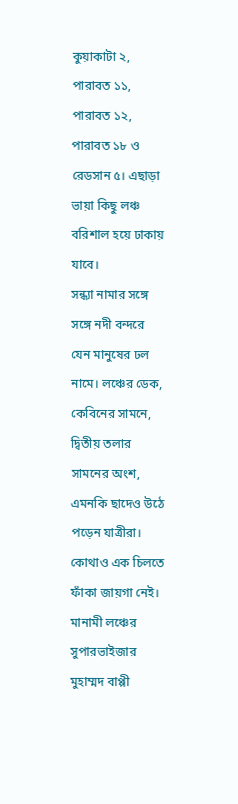কুয়াকাটা ২, পারাবত ১১, পারাবত ১২, পারাবত ১৮ ও রেডসান ৫। এছাড়া ভায়া কিছু লঞ্চ বরিশাল হয়ে ঢাকায় যাবে।
সন্ধ্যা নামার সঙ্গে সঙ্গে নদী বন্দরে যেন মানুষের ঢল নামে। লঞ্চের ডেক, কেবিনের সামনে, দ্বিতীয় তলার সামনের অংশ, এমনকি ছাদেও উঠে পড়েন যাত্রীরা। কোথাও এক চিলতে ফাঁকা জায়গা নেই।
মানামী লঞ্চের সুপারভাইজার মুহাম্মদ বাপ্পী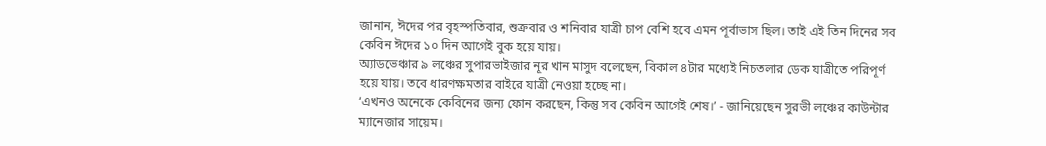জানান, ঈদের পর বৃহস্পতিবার, শুক্রবার ও শনিবার যাত্রী চাপ বেশি হবে এমন পূর্বাভাস ছিল। তাই এই তিন দিনের সব কেবিন ঈদের ১০ দিন আগেই বুক হয়ে যায়।
অ্যাডভেঞ্চার ৯ লঞ্চের সুপারভাইজার নূর খান মাসুদ বলেছেন, বিকাল ৪টার মধ্যেই নিচতলার ডেক যাত্রীতে পরিপূর্ণ হয়ে যায়। তবে ধারণক্ষমতার বাইরে যাত্রী নেওয়া হচ্ছে না।
‘এখনও অনেকে কেবিনের জন্য ফোন করছেন, কিন্তু সব কেবিন আগেই শেষ।’ - জানিয়েছেন সুরভী লঞ্চের কাউন্টার ম্যানেজার সায়েম।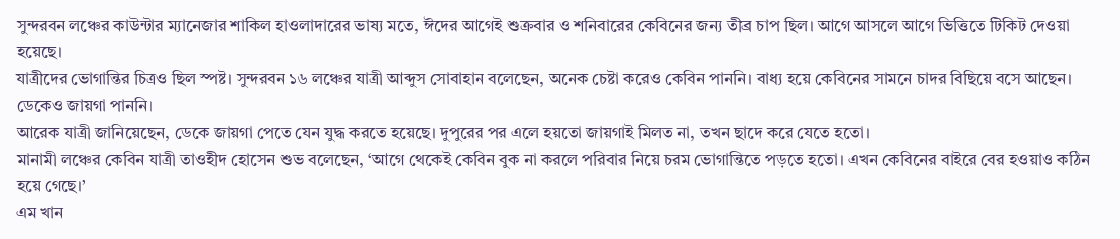সুন্দরবন লঞ্চের কাউন্টার ম্যানেজার শাকিল হাওলাদারের ভাষ্য মতে, ঈদের আগেই শুক্রবার ও শনিবারের কেবিনের জন্য তীব্র চাপ ছিল। আগে আসলে আগে ভিত্তিতে টিকিট দেওয়া হয়েছে।
যাত্রীদের ভোগান্তির চিত্রও ছিল স্পষ্ট। সুন্দরবন ১৬ লঞ্চের যাত্রী আব্দুস সোবাহান বলেছেন, অনেক চেষ্টা করেও কেবিন পাননি। বাধ্য হয়ে কেবিনের সামনে চাদর বিছিয়ে বসে আছেন। ডেকেও জায়গা পাননি।
আরেক যাত্রী জানিয়েছেন, ডেকে জায়গা পেতে যেন যুদ্ধ করতে হয়েছে। দুপুরের পর এলে হয়তো জায়গাই মিলত না, তখন ছাদে করে যেতে হতো।
মানামী লঞ্চের কেবিন যাত্রী তাওহীদ হোসেন শুভ বলেছেন, ‘আগে থেকেই কেবিন বুক না করলে পরিবার নিয়ে চরম ভোগান্তিতে পড়তে হতো। এখন কেবিনের বাইরে বের হওয়াও কঠিন হয়ে গেছে।’
এম খান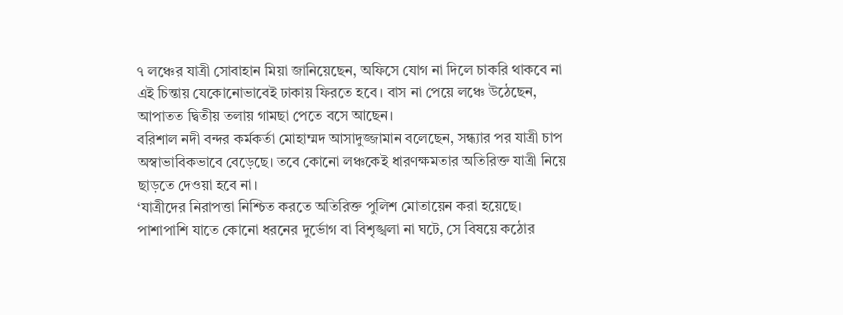৭ লঞ্চের যাত্রী সোবাহান মিয়া জানিয়েছেন, অফিসে যোগ না দিলে চাকরি থাকবে না এই চিন্তায় যেকোনোভাবেই ঢাকায় ফিরতে হবে। বাস না পেয়ে লঞ্চে উঠেছেন, আপাতত দ্বিতীয় তলায় গামছা পেতে বসে আছেন।
বরিশাল নদী বন্দর কর্মকর্তা মোহাম্মদ আসাদুজ্জামান বলেছেন, সন্ধ্যার পর যাত্রী চাপ অস্বাভাবিকভাবে বেড়েছে। তবে কোনো লঞ্চকেই ধারণক্ষমতার অতিরিক্ত যাত্রী নিয়ে ছাড়তে দেওয়া হবে না।
‘যাত্রীদের নিরাপত্তা নিশ্চিত করতে অতিরিক্ত পুলিশ মোতায়েন করা হয়েছে। পাশাপাশি যাতে কোনো ধরনের দুর্ভোগ বা বিশৃঙ্খলা না ঘটে, সে বিষয়ে কঠোর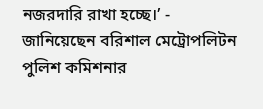নজরদারি রাখা হচ্ছে।’ - জানিয়েছেন বরিশাল মেট্রোপলিটন পুলিশ কমিশনার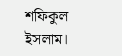শফিকুল ইসলাম।